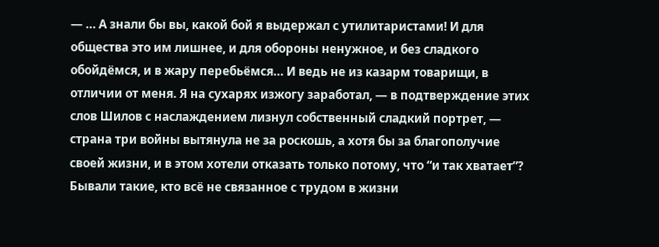— … А знали бы вы, какой бой я выдержал с утилитаристами! И для общества это им лишнее, и для обороны ненужное, и без сладкого обойдёмся, и в жару перебьёмся… И ведь не из казарм товарищи, в отличии от меня. Я на сухарях изжогу заработал, — в подтверждение этих слов Шилов с наслаждением лизнул собственный сладкий портрет, — страна три войны вытянула не за роскошь, а хотя бы за благополучие своей жизни, и в этом хотели отказать только потому, что “и так хватает”? Бывали такие, кто всё не связанное с трудом в жизни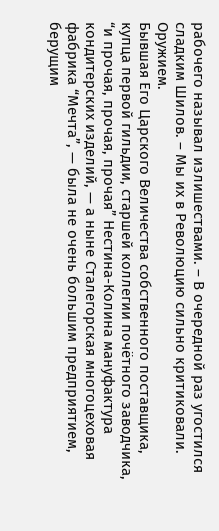рабочего называл излишествами. – В очередной раз угостился сладким Шилов. – Мы их в Революцию сильно критиковали. Оружием.
Бывшая Его Царского Величества собственного поставщика, купца первой гильдии, старшей коллегии почётного заводчика, “и прочая, прочая, прочая” Нестина-Колина мануфактура кондитерских изделий, — а ныне Сталегорская многоцеховая фабрика “Мечта”, — была не очень большим предприятием, берущим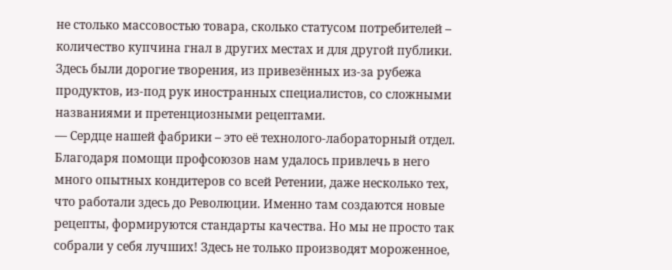не столько массовостью товара, сколько статусом потребителей – количество купчина гнал в других местах и для другой публики. Здесь были дорогие творения, из привезённых из-за рубежа продуктов, из-под рук иностранных специалистов, со сложными названиями и претенциозными рецептами.
— Сердце нашей фабрики – это её технолого-лабораторный отдел. Благодаря помощи профсоюзов нам удалось привлечь в него много опытных кондитеров со всей Ретении, даже несколько тех, что работали здесь до Революции. Именно там создаются новые рецепты, формируются стандарты качества. Но мы не просто так собрали у себя лучших! Здесь не только производят мороженное,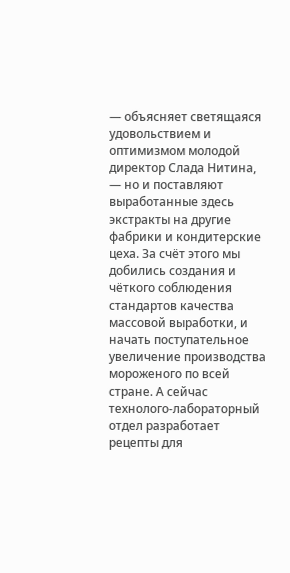— объясняет светящаяся удовольствием и оптимизмом молодой директор Слада Нитина, — но и поставляют выработанные здесь экстракты на другие фабрики и кондитерские цеха. За счёт этого мы добились создания и чёткого соблюдения стандартов качества массовой выработки, и начать поступательное увеличение производства мороженого по всей стране. А сейчас технолого-лабораторный отдел разработает рецепты для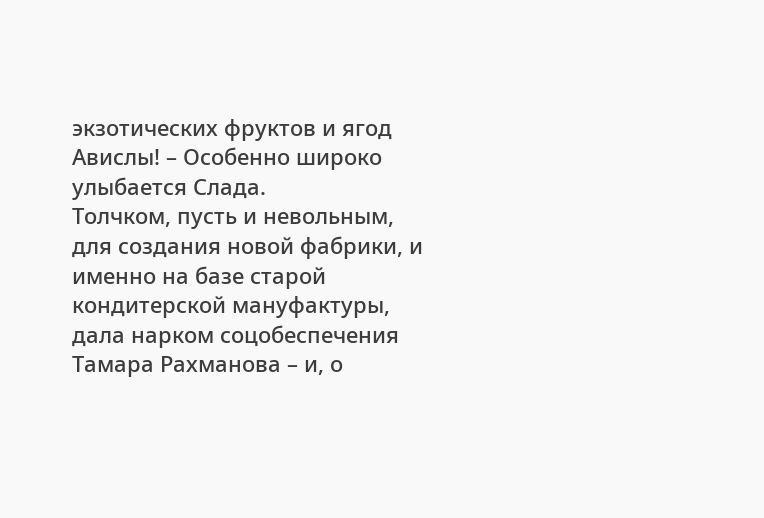экзотических фруктов и ягод Авислы! – Особенно широко улыбается Слада.
Толчком, пусть и невольным, для создания новой фабрики, и именно на базе старой кондитерской мануфактуры, дала нарком соцобеспечения Тамара Рахманова – и, о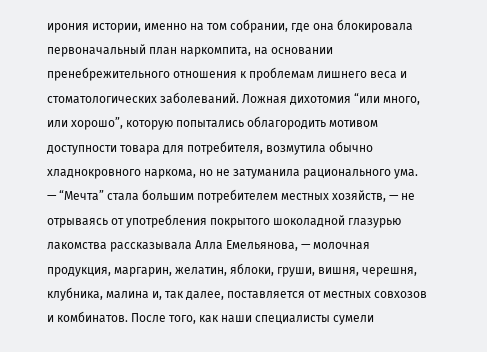ирония истории, именно на том собрании, где она блокировала первоначальный план наркомпита, на основании пренебрежительного отношения к проблемам лишнего веса и стоматологических заболеваний. Ложная дихотомия “или много, или хорошо”, которую попытались облагородить мотивом доступности товара для потребителя, возмутила обычно хладнокровного наркома, но не затуманила рационального ума.
— “Мечта” стала большим потребителем местных хозяйств, — не отрываясь от употребления покрытого шоколадной глазурью лакомства рассказывала Алла Емельянова, — молочная продукция, маргарин, желатин, яблоки, груши, вишня, черешня, клубника, малина и, так далее, поставляется от местных совхозов и комбинатов. После того, как наши специалисты сумели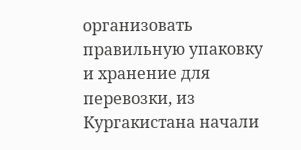организовать правильную упаковку и хранение для перевозки, из Кургакистана начали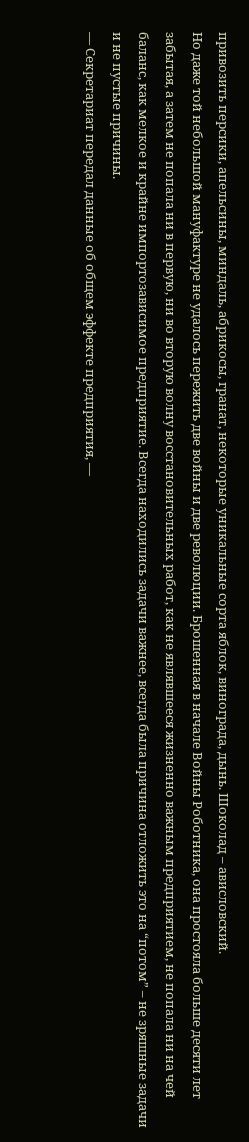привозить персики, апельсины, миндаль, абрикосы, гранат, некоторые уникальные сорта яблок, винограда, дынь. Шоколад – ависловский.
Но даже той небольшой мануфактуре не удалось пережить две войны и две революции. Брошенная в начале Войны Роботника, она простояла больше десяти лет забытая, а затем не попала ни в первую, ни во вторую волну восстановительных работ, как не являвшееся жизненно важным предприятием, не попала ни на чей баланс, как мелкое и крайне импортозависимое предприятие. Всегда находились задачи важнее, всегда была причина отложить это на “потом” – не зряшные задачи и не пустые причины.
— Секретариат передал данные об общем эффекте предприятия, —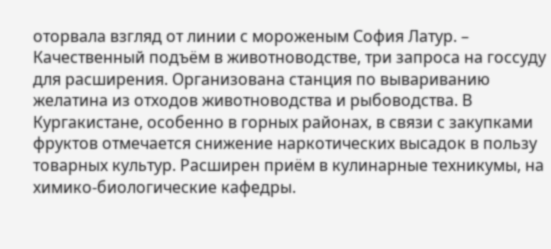оторвала взгляд от линии с мороженым София Латур. – Качественный подъём в животноводстве, три запроса на госсуду для расширения. Организована станция по вывариванию желатина из отходов животноводства и рыбоводства. В Кургакистане, особенно в горных районах, в связи с закупками фруктов отмечается снижение наркотических высадок в пользу товарных культур. Расширен приём в кулинарные техникумы, на химико-биологические кафедры.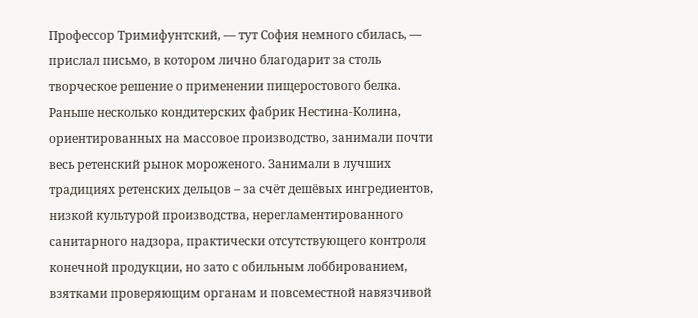Профессор Тримифунтский, — тут София немного сбилась, — прислал письмо, в котором лично благодарит за столь творческое решение о применении пищеростового белка.
Раньше несколько кондитерских фабрик Нестина-Колина, ориентированных на массовое производство, занимали почти весь ретенский рынок мороженого. Занимали в лучших традициях ретенских дельцов – за счёт дешёвых ингредиентов, низкой культурой производства, нерегламентированного санитарного надзора, практически отсутствующего контроля конечной продукции, но зато с обильным лоббированием, взятками проверяющим органам и повсеместной навязчивой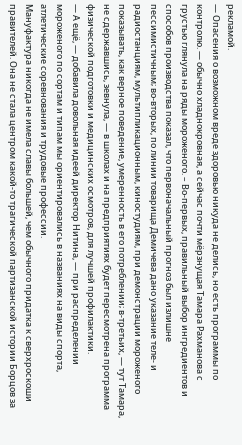рекламой.
— Опасения о возможном вреде здоровью никуда не делись, но есть программы по контролю. — обычно хладнокровная, а сейчас почти мёрзнущая Тамара Рахманова с грустью глянула на ряды мороженого. – Во-первых, правильный выбор ингредиентов и способов производства показал, что первоначальный прогноз был излишне пессимистичным; во-вторых, по линии товарища Демичева дано указание теле- и радиостанциям, мультипликационным, киностудиям, при демонстрации мороженого показывать, как верное поведение, умеренность в его потреблении; в-третьих, — тут Тамара, не сдержавшись, зевнула, — в школах и на предприятиях будет пересмотрена программа физической подготовки и медицинских осмотров, для лучшей профилактики.
— А ещё, — добавила довольная идеей директор Нитина, — при распределении мороженого по сортам и типам мы ориентировались в названиях на виды спорта, атлетические соревнования и трудовые профессии.
Мануфактура никогда не имела славы большей, чем обычного придатка к сверхроскоши правителей. Она не стала центром какой-то трагической партизанской истории Борцов за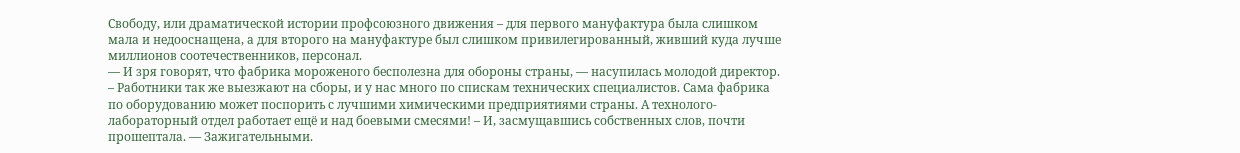Свободу, или драматической истории профсоюзного движения – для первого мануфактура была слишком мала и недооснащена, а для второго на мануфактуре был слишком привилегированный, живший куда лучше миллионов соотечественников, персонал.
— И зря говорят, что фабрика мороженого бесполезна для обороны страны, — насупилась молодой директор. – Работники так же выезжают на сборы, и у нас много по спискам технических специалистов. Сама фабрика по оборудованию может поспорить с лучшими химическими предприятиями страны. А технолого-лабораторный отдел работает ещё и над боевыми смесями! – И, засмущавшись собственных слов, почти прошептала. — Зажигательными.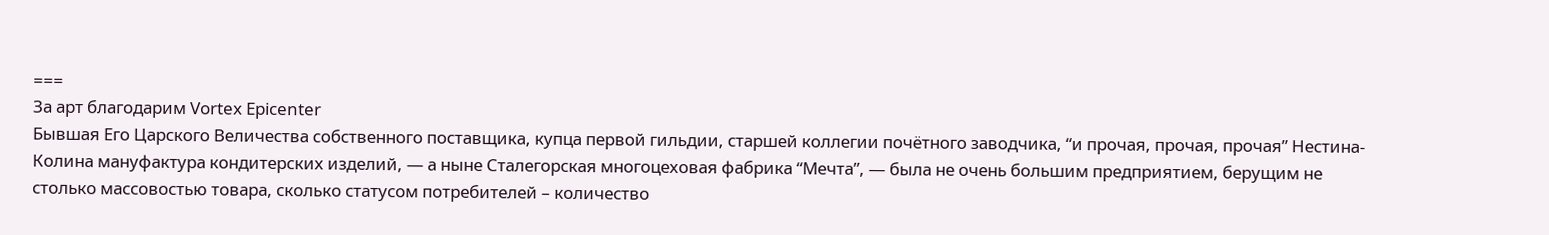===
За арт благодарим Vortex Epicenter
Бывшая Его Царского Величества собственного поставщика, купца первой гильдии, старшей коллегии почётного заводчика, “и прочая, прочая, прочая” Нестина-Колина мануфактура кондитерских изделий, — а ныне Сталегорская многоцеховая фабрика “Мечта”, — была не очень большим предприятием, берущим не столько массовостью товара, сколько статусом потребителей – количество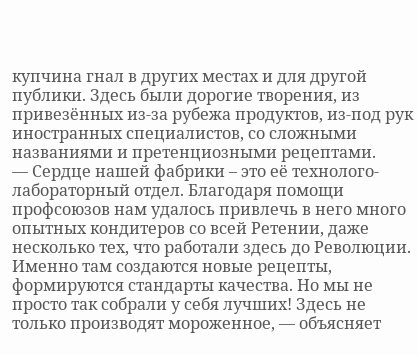купчина гнал в других местах и для другой публики. Здесь были дорогие творения, из привезённых из-за рубежа продуктов, из-под рук иностранных специалистов, со сложными названиями и претенциозными рецептами.
— Сердце нашей фабрики – это её технолого-лабораторный отдел. Благодаря помощи профсоюзов нам удалось привлечь в него много опытных кондитеров со всей Ретении, даже несколько тех, что работали здесь до Революции. Именно там создаются новые рецепты, формируются стандарты качества. Но мы не просто так собрали у себя лучших! Здесь не только производят мороженное, — объясняет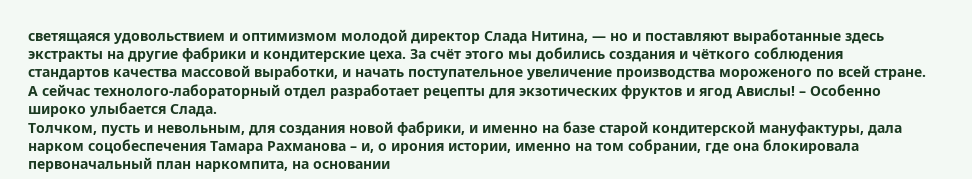светящаяся удовольствием и оптимизмом молодой директор Слада Нитина, — но и поставляют выработанные здесь экстракты на другие фабрики и кондитерские цеха. За счёт этого мы добились создания и чёткого соблюдения стандартов качества массовой выработки, и начать поступательное увеличение производства мороженого по всей стране. А сейчас технолого-лабораторный отдел разработает рецепты для экзотических фруктов и ягод Авислы! – Особенно широко улыбается Слада.
Толчком, пусть и невольным, для создания новой фабрики, и именно на базе старой кондитерской мануфактуры, дала нарком соцобеспечения Тамара Рахманова – и, о ирония истории, именно на том собрании, где она блокировала первоначальный план наркомпита, на основании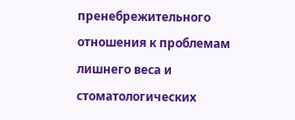пренебрежительного отношения к проблемам лишнего веса и стоматологических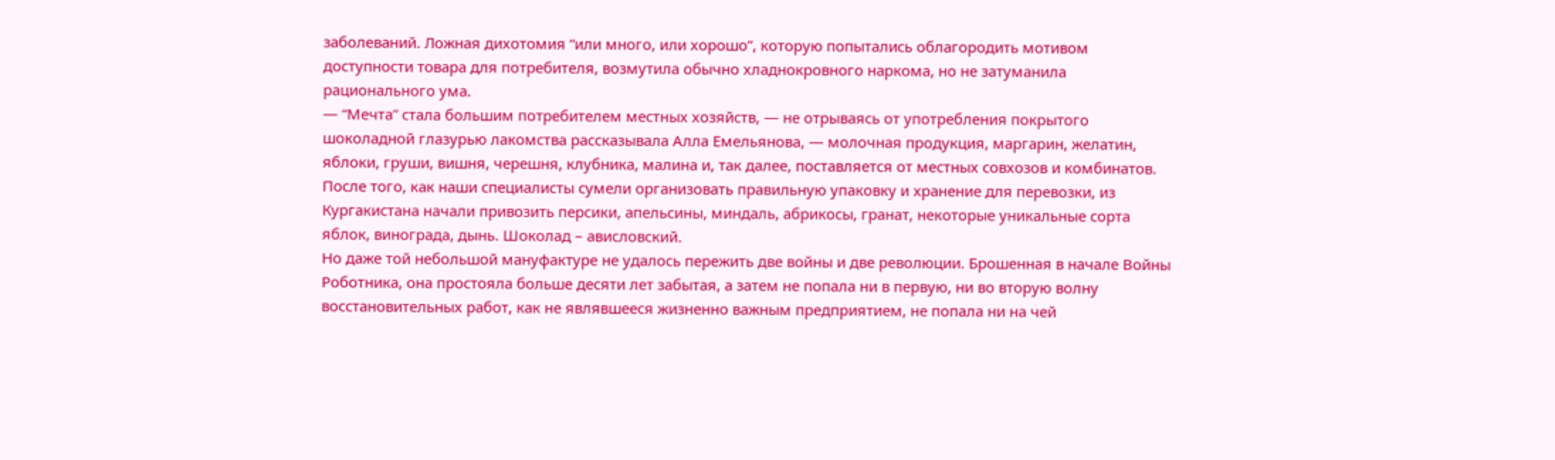заболеваний. Ложная дихотомия “или много, или хорошо”, которую попытались облагородить мотивом доступности товара для потребителя, возмутила обычно хладнокровного наркома, но не затуманила рационального ума.
— “Мечта” стала большим потребителем местных хозяйств, — не отрываясь от употребления покрытого шоколадной глазурью лакомства рассказывала Алла Емельянова, — молочная продукция, маргарин, желатин, яблоки, груши, вишня, черешня, клубника, малина и, так далее, поставляется от местных совхозов и комбинатов. После того, как наши специалисты сумели организовать правильную упаковку и хранение для перевозки, из Кургакистана начали привозить персики, апельсины, миндаль, абрикосы, гранат, некоторые уникальные сорта яблок, винограда, дынь. Шоколад – ависловский.
Но даже той небольшой мануфактуре не удалось пережить две войны и две революции. Брошенная в начале Войны Роботника, она простояла больше десяти лет забытая, а затем не попала ни в первую, ни во вторую волну восстановительных работ, как не являвшееся жизненно важным предприятием, не попала ни на чей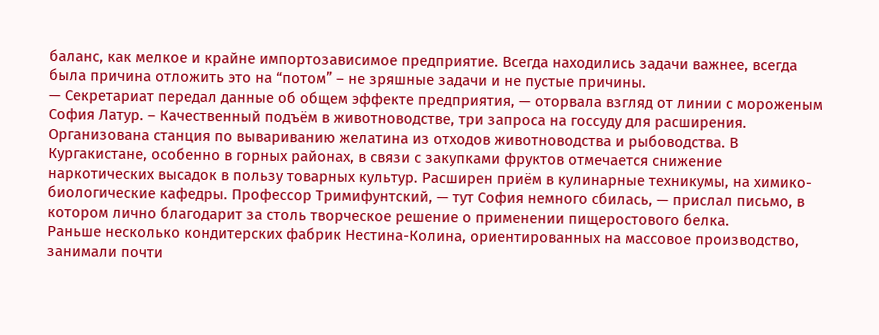баланс, как мелкое и крайне импортозависимое предприятие. Всегда находились задачи важнее, всегда была причина отложить это на “потом” – не зряшные задачи и не пустые причины.
— Секретариат передал данные об общем эффекте предприятия, — оторвала взгляд от линии с мороженым София Латур. – Качественный подъём в животноводстве, три запроса на госсуду для расширения. Организована станция по вывариванию желатина из отходов животноводства и рыбоводства. В Кургакистане, особенно в горных районах, в связи с закупками фруктов отмечается снижение наркотических высадок в пользу товарных культур. Расширен приём в кулинарные техникумы, на химико-биологические кафедры. Профессор Тримифунтский, — тут София немного сбилась, — прислал письмо, в котором лично благодарит за столь творческое решение о применении пищеростового белка.
Раньше несколько кондитерских фабрик Нестина-Колина, ориентированных на массовое производство, занимали почти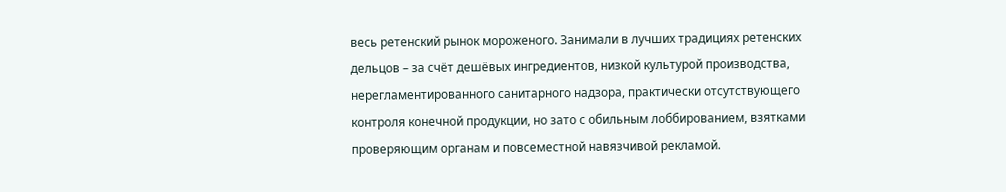весь ретенский рынок мороженого. Занимали в лучших традициях ретенских дельцов – за счёт дешёвых ингредиентов, низкой культурой производства, нерегламентированного санитарного надзора, практически отсутствующего контроля конечной продукции, но зато с обильным лоббированием, взятками проверяющим органам и повсеместной навязчивой рекламой.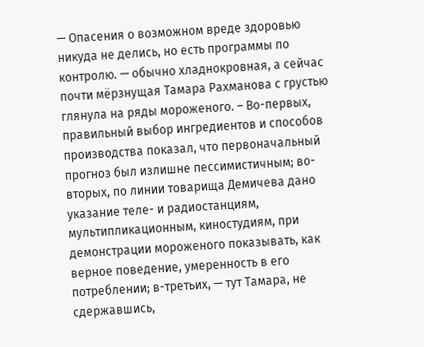— Опасения о возможном вреде здоровью никуда не делись, но есть программы по контролю. — обычно хладнокровная, а сейчас почти мёрзнущая Тамара Рахманова с грустью глянула на ряды мороженого. – Во-первых, правильный выбор ингредиентов и способов производства показал, что первоначальный прогноз был излишне пессимистичным; во-вторых, по линии товарища Демичева дано указание теле- и радиостанциям, мультипликационным, киностудиям, при демонстрации мороженого показывать, как верное поведение, умеренность в его потреблении; в-третьих, — тут Тамара, не сдержавшись,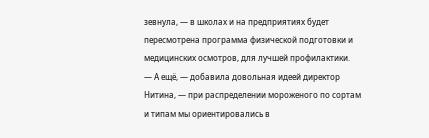зевнула, — в школах и на предприятиях будет пересмотрена программа физической подготовки и медицинских осмотров, для лучшей профилактики.
— А ещё, — добавила довольная идеей директор Нитина, — при распределении мороженого по сортам и типам мы ориентировались в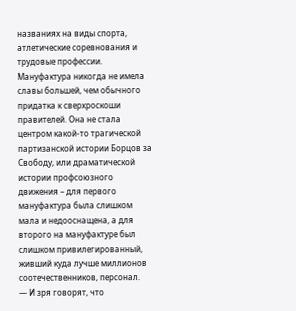названиях на виды спорта, атлетические соревнования и трудовые профессии.
Мануфактура никогда не имела славы большей, чем обычного придатка к сверхроскоши правителей. Она не стала центром какой-то трагической партизанской истории Борцов за Свободу, или драматической истории профсоюзного движения – для первого мануфактура была слишком мала и недооснащена, а для второго на мануфактуре был слишком привилегированный, живший куда лучше миллионов соотечественников, персонал.
— И зря говорят, что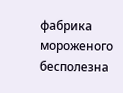фабрика мороженого бесполезна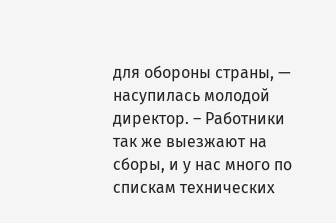для обороны страны, — насупилась молодой директор. – Работники так же выезжают на сборы, и у нас много по спискам технических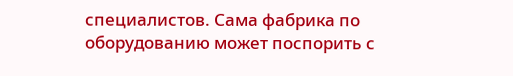специалистов. Сама фабрика по оборудованию может поспорить с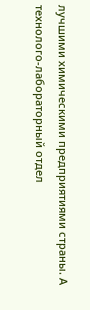лучшими химическими предприятиями страны. А технолого-лабораторный отдел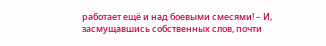работает ещё и над боевыми смесями! – И, засмущавшись собственных слов, почти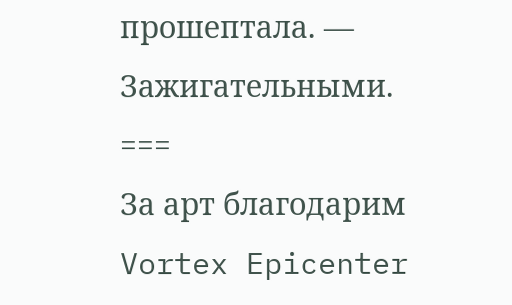прошептала. — Зажигательными.
===
За арт благодарим Vortex Epicenter